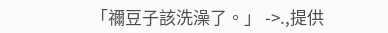「禰豆子該洗澡了。」 ->.,提供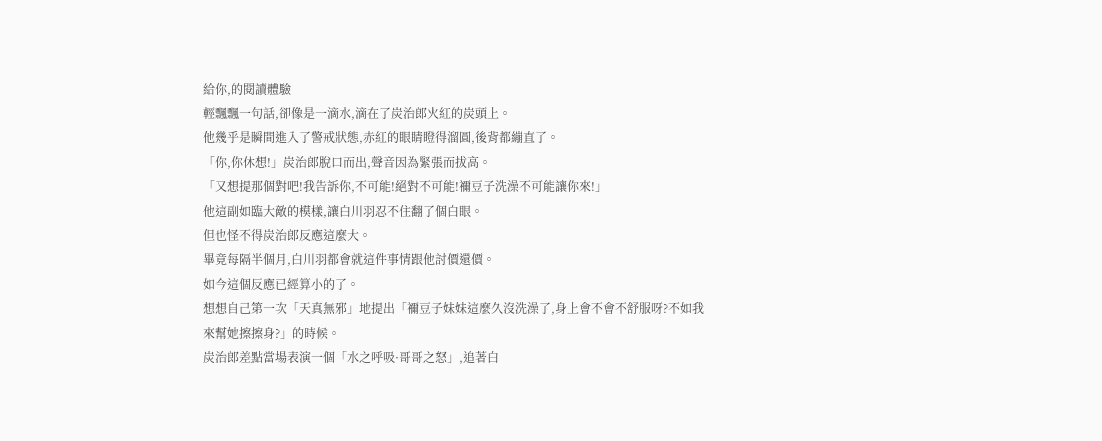給你,的閱讀體驗
輕飄飄一句話,卻像是一滴水,滴在了炭治郎火紅的炭頭上。
他幾乎是瞬間進入了警戒狀態,赤紅的眼睛瞪得溜圓,後背都繃直了。
「你,你休想!」炭治郎脫口而出,聲音因為緊張而拔高。
「又想提那個對吧!我告訴你,不可能!絕對不可能!禰豆子洗澡不可能讓你來!」
他這副如臨大敵的模樣,讓白川羽忍不住翻了個白眼。
但也怪不得炭治郎反應這麼大。
畢竟每隔半個月,白川羽都會就這件事情跟他討價還價。
如今這個反應已經算小的了。
想想自己第一次「天真無邪」地提出「禰豆子妹妹這麼久沒洗澡了,身上會不會不舒服呀?不如我來幫她擦擦身?」的時候。
炭治郎差點當場表演一個「水之呼吸·哥哥之怒」,追著白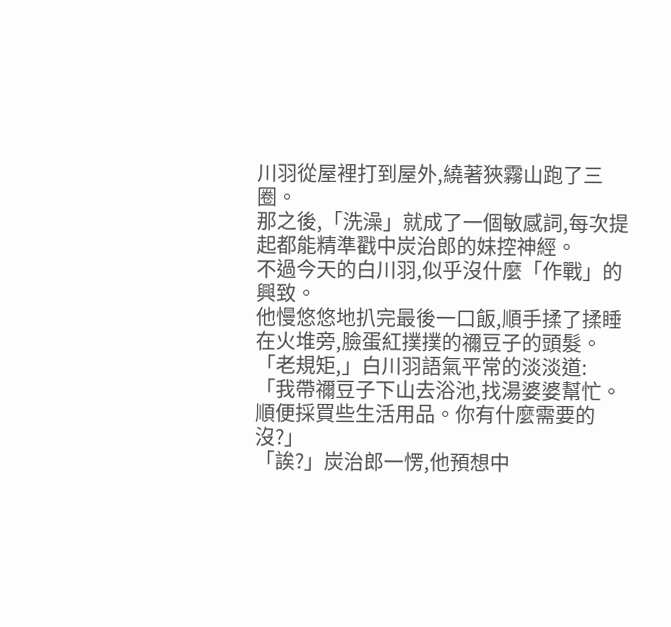川羽從屋裡打到屋外,繞著狹霧山跑了三圈。
那之後,「洗澡」就成了一個敏感詞,每次提起都能精準戳中炭治郎的妹控神經。
不過今天的白川羽,似乎沒什麼「作戰」的興致。
他慢悠悠地扒完最後一口飯,順手揉了揉睡在火堆旁,臉蛋紅撲撲的禰豆子的頭髮。
「老規矩,」白川羽語氣平常的淡淡道:
「我帶禰豆子下山去浴池,找湯婆婆幫忙。順便採買些生活用品。你有什麼需要的沒?」
「誒?」炭治郎一愣,他預想中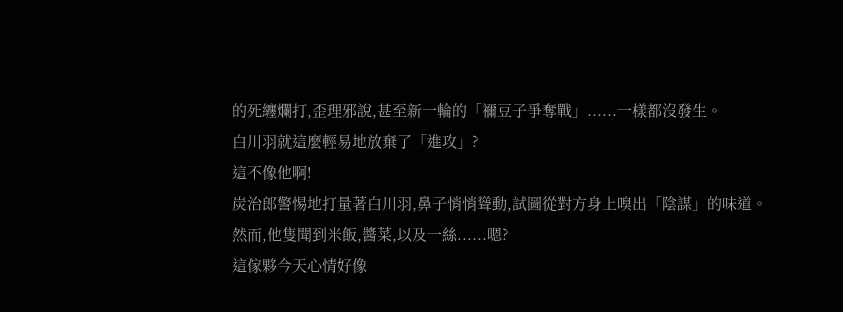的死纏爛打,歪理邪說,甚至新一輪的「禰豆子爭奪戰」......一樣都沒發生。
白川羽就這麼輕易地放棄了「進攻」?
這不像他啊!
炭治郎警惕地打量著白川羽,鼻子悄悄聳動,試圖從對方身上嗅出「陰謀」的味道。
然而,他隻聞到米飯,醬菜,以及一絲......嗯?
這傢夥今天心情好像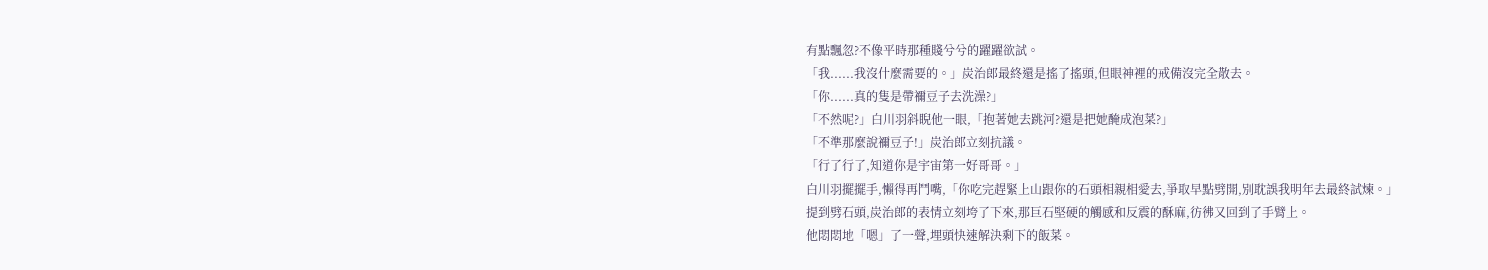有點飄忽?不像平時那種賤兮兮的躍躍欲試。
「我......我沒什麼需要的。」炭治郎最終還是搖了搖頭,但眼神裡的戒備沒完全散去。
「你......真的隻是帶禰豆子去洗澡?」
「不然呢?」白川羽斜睨他一眼,「抱著她去跳河?還是把她醃成泡菜?」
「不準那麼說禰豆子!」炭治郎立刻抗議。
「行了行了,知道你是宇宙第一好哥哥。」
白川羽擺擺手,懶得再鬥嘴,「你吃完趕緊上山跟你的石頭相親相愛去,爭取早點劈開,別耽誤我明年去最終試煉。」
提到劈石頭,炭治郎的表情立刻垮了下來,那巨石堅硬的觸感和反震的酥麻,彷彿又回到了手臂上。
他悶悶地「嗯」了一聲,埋頭快速解決剩下的飯菜。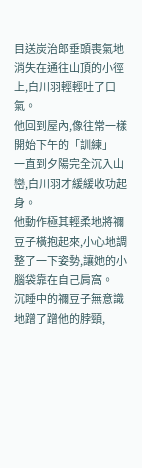目送炭治郎垂頭喪氣地消失在通往山頂的小徑上,白川羽輕輕吐了口氣。
他回到屋內,像往常一樣開始下午的「訓練」
一直到夕陽完全沉入山巒,白川羽才緩緩收功起身。
他動作極其輕柔地將禰豆子橫抱起來,小心地調整了一下姿勢,讓她的小腦袋靠在自己肩窩。
沉睡中的禰豆子無意識地蹭了蹭他的脖頸,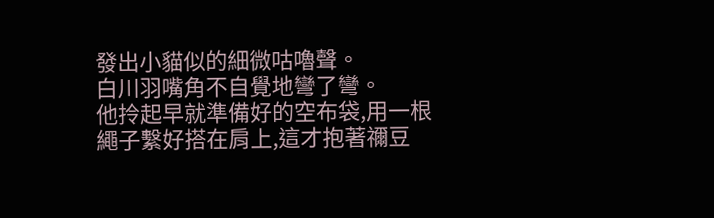發出小貓似的細微咕嚕聲。
白川羽嘴角不自覺地彎了彎。
他拎起早就準備好的空布袋,用一根繩子繫好搭在肩上,這才抱著禰豆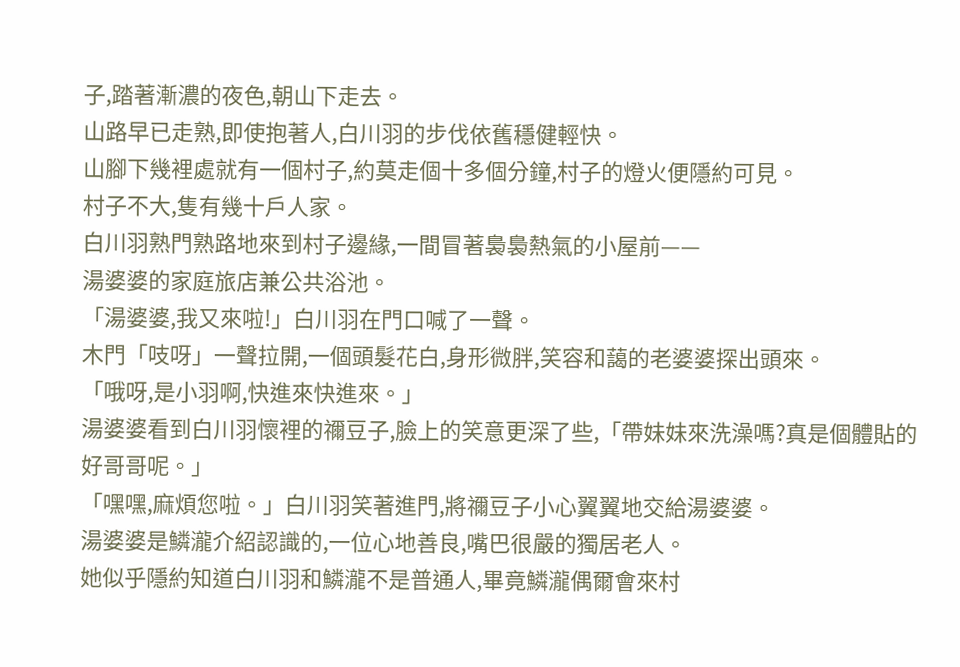子,踏著漸濃的夜色,朝山下走去。
山路早已走熟,即使抱著人,白川羽的步伐依舊穩健輕快。
山腳下幾裡處就有一個村子,約莫走個十多個分鐘,村子的燈火便隱約可見。
村子不大,隻有幾十戶人家。
白川羽熟門熟路地來到村子邊緣,一間冒著裊裊熱氣的小屋前——
湯婆婆的家庭旅店兼公共浴池。
「湯婆婆,我又來啦!」白川羽在門口喊了一聲。
木門「吱呀」一聲拉開,一個頭髮花白,身形微胖,笑容和藹的老婆婆探出頭來。
「哦呀,是小羽啊,快進來快進來。」
湯婆婆看到白川羽懷裡的禰豆子,臉上的笑意更深了些,「帶妹妹來洗澡嗎?真是個體貼的好哥哥呢。」
「嘿嘿,麻煩您啦。」白川羽笑著進門,將禰豆子小心翼翼地交給湯婆婆。
湯婆婆是鱗瀧介紹認識的,一位心地善良,嘴巴很嚴的獨居老人。
她似乎隱約知道白川羽和鱗瀧不是普通人,畢竟鱗瀧偶爾會來村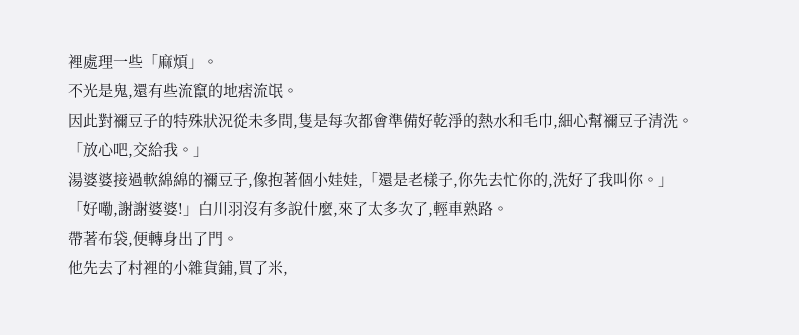裡處理一些「麻煩」。
不光是鬼,還有些流竄的地痞流氓。
因此對禰豆子的特殊狀況從未多問,隻是每次都會準備好乾淨的熱水和毛巾,細心幫禰豆子清洗。
「放心吧,交給我。」
湯婆婆接過軟綿綿的禰豆子,像抱著個小娃娃,「還是老樣子,你先去忙你的,洗好了我叫你。」
「好嘞,謝謝婆婆!」白川羽沒有多說什麼,來了太多次了,輕車熟路。
帶著布袋,便轉身出了門。
他先去了村裡的小雜貨鋪,買了米,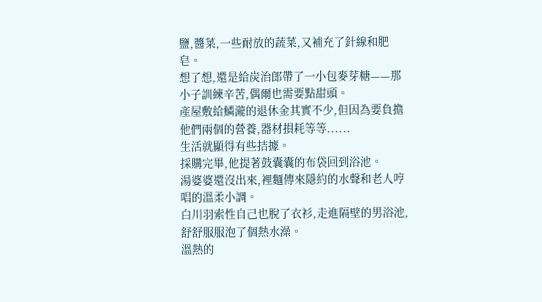鹽,醬菜,一些耐放的蔬菜,又補充了針線和肥皂。
想了想,還是給炭治郎帶了一小包麥芽糖——那小子訓練辛苦,偶爾也需要點甜頭。
產屋敷給鱗瀧的退休金其實不少,但因為要負擔他們兩個的營養,器材損耗等等......
生活就顯得有些拮據。
採購完畢,他提著鼓囊囊的布袋回到浴池。
湯婆婆還沒出來,裡麵傳來隱約的水聲和老人哼唱的溫柔小調。
白川羽索性自己也脫了衣衫,走進隔壁的男浴池,舒舒服服泡了個熱水澡。
溫熱的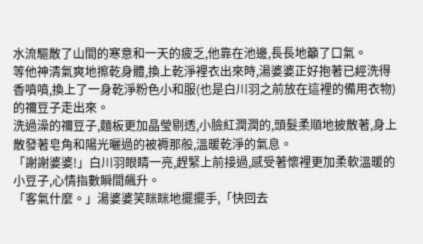水流驅散了山間的寒意和一天的疲乏,他靠在池邊,長長地籲了口氣。
等他神清氣爽地擦乾身體,換上乾淨裡衣出來時,湯婆婆正好抱著已經洗得香噴噴,換上了一身乾淨粉色小和服(也是白川羽之前放在這裡的備用衣物)的禰豆子走出來。
洗過澡的禰豆子,麵板更加晶瑩剔透,小臉紅潤潤的,頭髮柔順地披散著,身上散發著皂角和陽光曬過的被褥那般,溫暖乾淨的氣息。
「謝謝婆婆!」白川羽眼睛一亮,趕緊上前接過,感受著懷裡更加柔軟溫暖的小豆子,心情指數瞬間飆升。
「客氣什麼。」湯婆婆笑眯眯地擺擺手,「快回去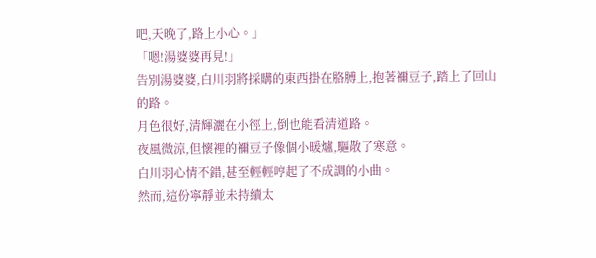吧,天晚了,路上小心。」
「嗯!湯婆婆再見!」
告別湯婆婆,白川羽將採購的東西掛在胳膊上,抱著禰豆子,踏上了回山的路。
月色很好,清輝灑在小徑上,倒也能看清道路。
夜風微涼,但懷裡的禰豆子像個小暖爐,驅散了寒意。
白川羽心情不錯,甚至輕輕哼起了不成調的小曲。
然而,這份寧靜並未持續太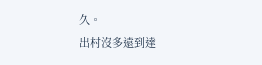久。
出村沒多遠到達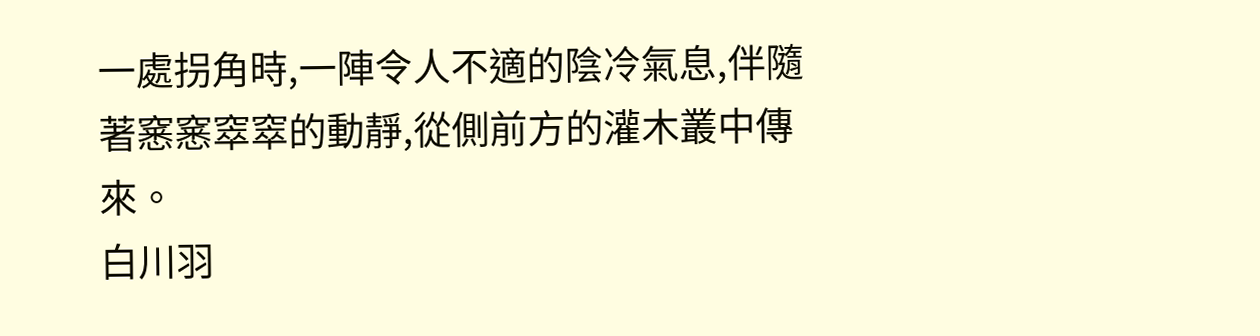一處拐角時,一陣令人不適的陰冷氣息,伴隨著窸窸窣窣的動靜,從側前方的灌木叢中傳來。
白川羽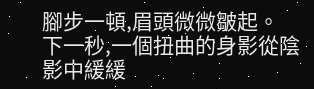腳步一頓,眉頭微微皺起。
下一秒,一個扭曲的身影從陰影中緩緩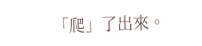「爬」了出來。